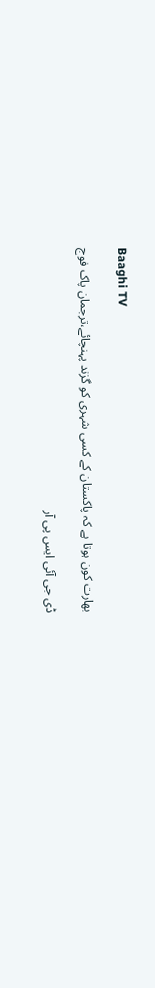Baaghi TV

بھارت کون ہوتا ہے کہ پاکستان کے کسی شہری کو گزند پہنچائے،ترجمان پاک فوج

ڈی جی آئی ایس پی آر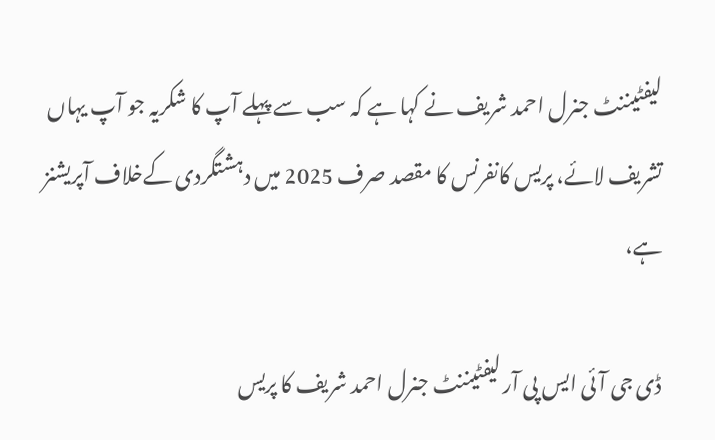لیفٹیننٹ جنرل احمد شریف نے کہا ہے کہ سب سے پہلے آپ کا شکریہ جو آپ یہاں تشریف لائے، پریس کانفرنس کا مقصد صرف 2025 میں دہشتگردی کےخلاف آپریشنز ہے،

ڈی جی آئی ایس پی آر لیفٹیننٹ جنرل احمد شریف کا پریس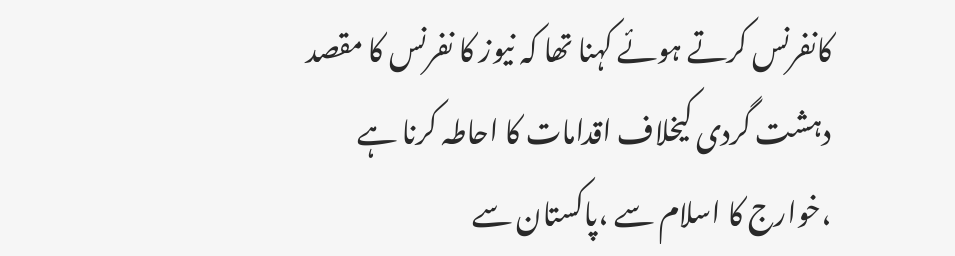کانفرنس کرتے ہوئے کہنا تھا کہ نیوز کا نفرنس کا مقصد دہشت گردی کیخلاف اقدامات کا احاطہ کرنا ہے ،خوارج کا اسلام سے ،پاکستان سے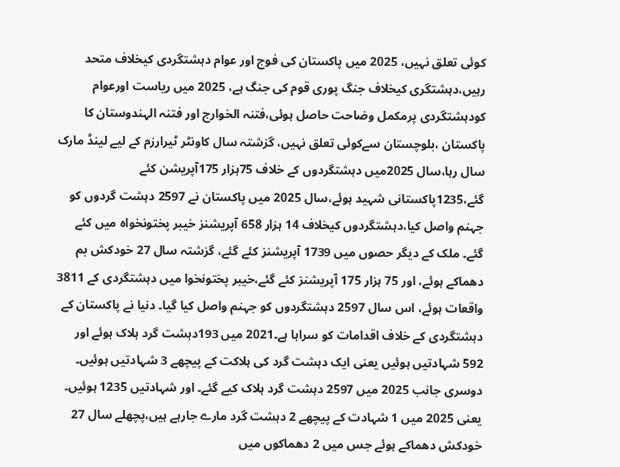کوئی تعلق نہیں، 2025 میں پاکستان کی فوج اور عوام دہشتگردی کیخلاف متحد رہیں،دہشتگری کیخلاف جنگ پوری قوم کی جنگ ہے، 2025 میں ریاست اورعوام کودہشتگردی پرمکمل وضاحت حاصل ہوئی،فتنہ الخوارج اور فتنہ الہندوستان کا پاکستان ،بلوچستان سےکوئی تعلق نہیں، گزشتہ سال کاونٹر ٹیرارزم کے لیے لینڈ مارک سال رہا،سال 2025میں دہشتگردوں کے خلاف 75ہزار 175آپریشن کئے گئے،1235پاکستانی شہید ہوئے،سال 2025 میں پاکستان نے 2597 دہشت گردوں کو جہنم واصل کیا،دہشتگردوں کیخلاف 14 ہزار 658 آپریشنز خیبر پختونخواہ میں کئے گئے۔ ملک کے دیگر حصوں میں 1739 آپریشنز کئے گئے، گزشتہ سال 27 خودکش بم دھماکے ہوئے، اور 75 ہزار 175 آپریشنز کئے گئے،خیبر پختونخوا میں دہشتگردی کے 3811 واقعات ہوئے، اس سال 2597 دہشتگردوں کو جہنم واصل کیا گیا۔ دنیا نے پاکستان کے دہشتگردی کے خلاف اقدامات کو سراہا ہے۔2021 میں 193دہشت گرد ہلاک ہوئے اور 592 شہادتیں ہوئیں یعنی ایک دہشت گرد کی ہلاکت کے پیچھے 3 شہادتیں ہوئیں۔ دوسری جانب 2025 میں 2597 دہشت گرد ہلاک کیے گئے۔ اور شہادتیں 1235 ہوئیں۔ یعنی 2025 میں 1 شہادت کے پیچھے 2 دہشت گرد مارے جارہے ہیں،پچھلے سال 27 خودکش دھماکے ہوئے جس میں 2 دھماکوں میں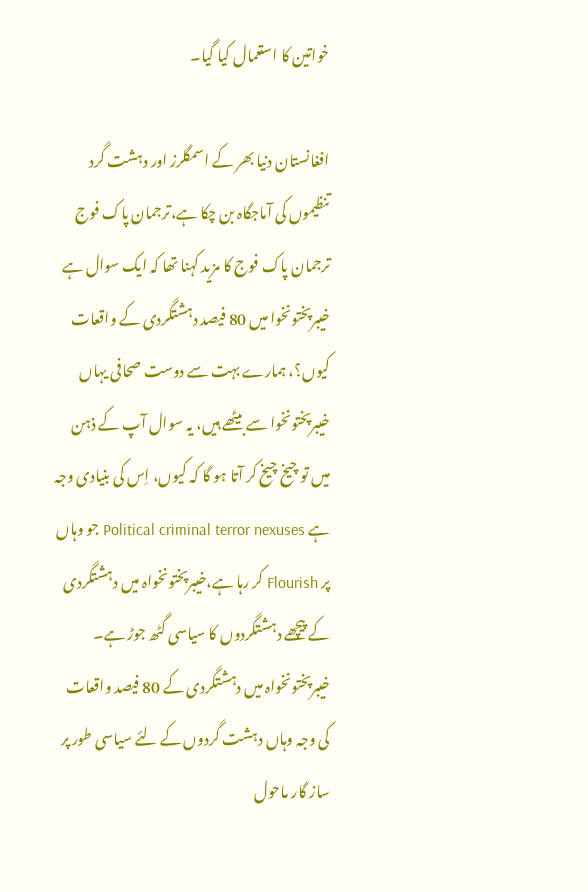خواتین کا استعمال کیا گیا۔

افغانستان دنیا بھر کے اسمگلرز اور دہشت گرد تنظیموں کی آماجگاہ بن چکا ہے،ترجمان پاک فوج
ترجمان پاک فوج کا مزید کہنا تھا کہ ایک سوال ہے خیبرپختونخوا میں 80 فیصد دہشتگردی کے واقعات کیوں؟، ہمارے بہت سے دوست صحافی یہاں خیبرپختونخوا سے بیٹھے ہیں، یہ سوال آپ کے ذہن میں تو چیخ چیخ کر آتا ہو گا کہ کیوں، اِس کی بنیادی وجہ ہے Political criminal terror nexuses جو وہاں پر Flourish کر رہا ہے،خیبرپختونخواہ میں دہشتگردی کے پیچھے دہشتگردوں کا سیاسی گٹھ جوڑ ہے۔ خیبرپختونخواہ میں دہشتگردی کے 80 فیصد واقعات کی وجہ وہاں دہشت گردوں کے لئے سیاسی طور پر ساز گار ماحول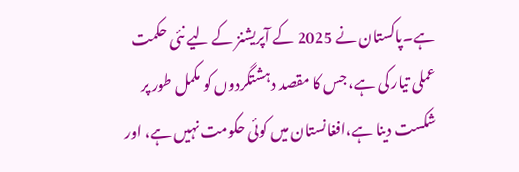ہے۔پاکستان نے 2025 کے آپریشنز کے لیے نئی حکمت عملی تیار کی ہے، جس کا مقصد دہشتگردوں کو مکمل طور پر شکست دینا ہے،افغانستان میں کوئی حکومت نہیں ہے، اور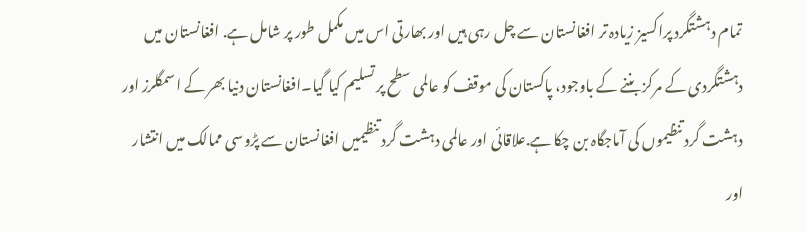تمام دہشتگرد پراکسیز زیادہ تر افغانستان سے چل رہی ہیں اور بھارتی اس میں مکمل طور پر شامل ہے. افغانستان میں دہشتگردی کے مرکز بننے کے باوجود، پاکستان کی موقف کو عالمی سطح پر تسلیم کیا گیا۔افغانستان دنیا بھر کے اسمگلرز اور دہشت گرد تنظیموں کی آماجگاہ بن چکا ہے.علاقائی اور عالمی دہشت گرد تنظیمیں افغانستان سے پڑوسی ممالک میں انتشار اور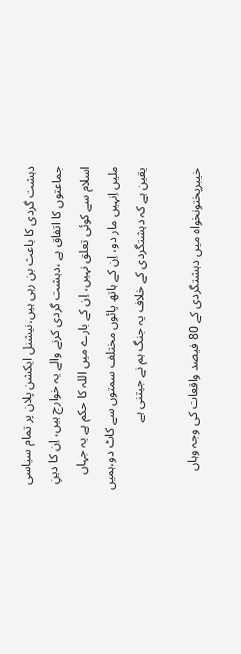دہشت گردی کا باعث بن رہی ہیں،نیشنل ایکشن پلان پر تمام سیاسی جماعتوں کا اتفاق ہے ،دہشت گردی کرنے والے یہ خوارج ہیں، اِن کا دینِ اسلام سے کوئی تعلق نہیں، اِن کے بارے میں اللہ کا حکم ہے یہ جہاں ملیں اِنہیں مار دو، اِن کے ہاتھ پائوں مختلف سمتوں سے کاٹ دو،ہمیں یقین ہے کہ دہشتگردی کے خلاف یہ جنگ ہم نے جیتنی ہے

خیبرپختونخواہ میں دہشتگردی کے 80 فیصد واقعات کی وجہ وہاں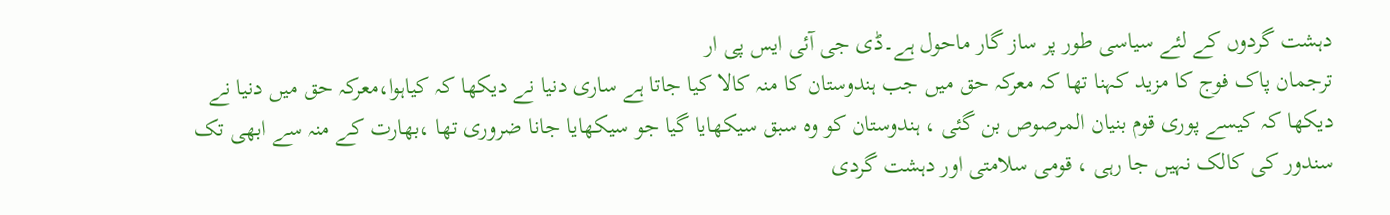دہشت گردوں کے لئے سیاسی طور پر ساز گار ماحول ہے۔ڈی جی آئی ایس پی ار
ترجمان پاک فوج کا مزید کہنا تھا کہ معرکہ حق میں جب ہندوستان کا منہ کالا کیا جاتا ہے ساری دنیا نے دیکھا کہ کیاہوا،معرکہ حق میں دنیا نے دیکھا کہ کیسے پوری قوم بنیان المرصوص بن گئی ، ہندوستان کو وہ سبق سیکھایا گیا جو سیکھایا جانا ضروری تھا ،بھارت کے منہ سے ابھی تک سندور کی کالک نہیں جا رہی ، قومی سلامتی اور دہشت گردی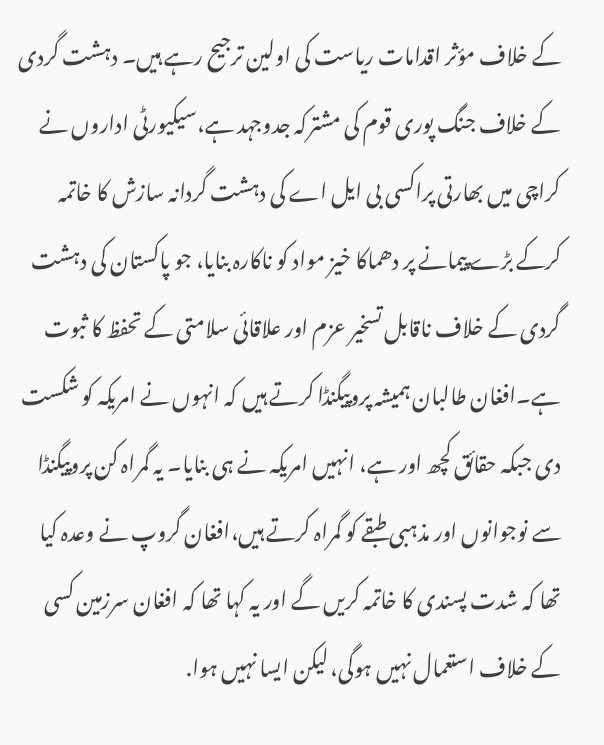کے خلاف مؤثر اقدامات ریاست کی اولین ترجیح رہے ہیں۔ دہشت گردی کے خلاف جنگ پوری قوم کی مشترکہ جدوجہد ہے،سیکیورٹی اداروں نے کراچی میں بھارتی پراکسی بی ایل اے کی دہشت گردانہ سازش کا خاتمہ کرکے بڑے پیمانے پر دھماکا خیز مواد کو ناکارہ بنایا، جو پاکستان کی دہشت گردی کے خلاف ناقابل تسخیر عزم اور علاقائی سلامتی کے تحفظ کا ثبوت ہے۔افغان طالبان ہمیشہ پروپیگنڈا کرتے ہیں کہ انہوں نے امریکہ کو شکست دی جبکہ حقائق کچھ اور ہے، انہیں امریکہ نے ہی بنایا۔ یہ گمراہ کن پروپیگنڈا سے نوجوانوں اور مذہبی طبقے کو گمراہ کرتے ہیں،افغان گروپ نے وعدہ کیا تھا کہ شدت پسندی کا خاتمہ کریں گے اور یہ کہا تھا کہ افغان سرزمین کسی کے خلاف استعمال نہیں ہوگی، لیکن ایسا نہیں ہوا.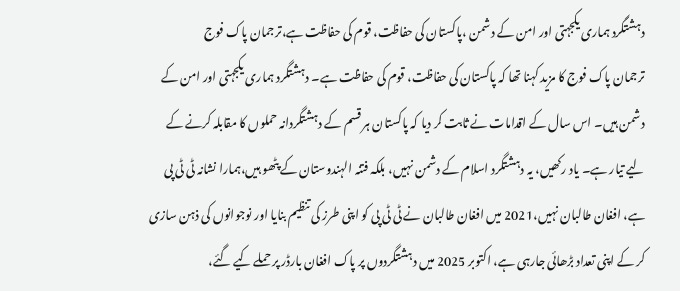دہشتگرد ہماری یکجہتی اور امن کے دشمن ،پاکستان کی حفاظت، قوم کی حفاظت ہے،ترجمان پاک فوج
ترجمان پاک فوج کا مزید کہنا تھا کہ پاکستان کی حفاظت، قوم کی حفاظت ہے۔ دہشتگرد ہماری یکجہتی اور امن کے دشمن ہیں۔ اس سال کے اقدامات نے ثابت کر دیا کہ پاکستان ہر قسم کے دہشتگردانہ حملوں کا مقابلہ کرنے کے لیے تیار ہے۔ یاد رکھیں، یہ دہشتگرد اسلام کے دشمن نہیں، بلکہ فتنہ الہندوستان کے پٹھو ہیں،ہمارا نشانہ ٹی ٹی پی ہے، افغان طالبان نہیں،2021 میں افغان طالبان نے ٹی ٹی پی کو اپنی طرز کی تنظیم بنایا اور نوجوانوں کی ذہن سازی کر کے اپنی تعداد بڑھائی جارہی ہے، اکتوبر 2025 میں دہشتگردوں پر پاک افغان بارڈر پر حملے کیے گئے،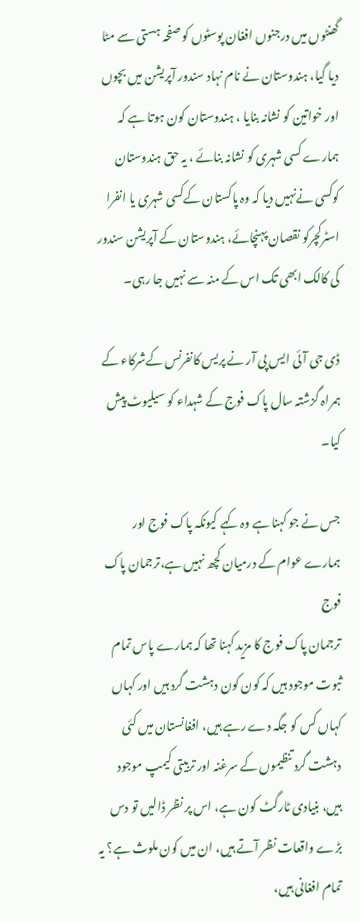گھنٹوں میں درجنوں افغان پوسٹوں کو صفحہ ہستی سے مٹا دیا گیا، ہندوستان نے نام نہاد سندور آپریشن میں بچوں اور خواتین کو نشانہ بنایا ، ہندوستان کون ہوتا ہے کہ ہمارے کسی شہری کو نشانہ بنائے ، یہ حق ہندوستان کوکسی نےنہیں دیا کہ وہ پاکستان کےکسی شہری یا انفرا اسٹرکچرکو نقصان پہنچائے، ہندوستان کے آپریشن سندور کی کالک ابھی تک اس کے منہ سے نہیں جا رہی۔

ڈی جی آئی ایس پی آر نے پریس کانفرنس کےشرکاء کے ہمراہ گزشتہ سال پاک فوج کے شہداء کو سیلیوٹ پیش کیا۔

جس نے جو کہنا ہے وہ کہے کیونکہ پاک فوج اور ہمارے عوام کے درمیان کچھ نہیں ہے،ترجمان پاک فوج
ترجمان پاک فوج کا مزید کہنا تھا کہ ہمارے پاس تمام ثبوت موجود ہیں کہ کون کون دہشت گرد ہیں اور کہاں کہاں کس کو جگہ دے رہے ہیں، افغانستان میں کئی دہشت گرد تنظیموں کے سرغنہ اور تربیتی کیمپ موجود ہیں، بنیادی ٹارگٹ کون ہے، اس پر نظر ڈالیں تو دس بڑے واقعات نظر آتے ہیں، ان میں کون ملوث ہے؟ یہ تمام افغانی ہیں،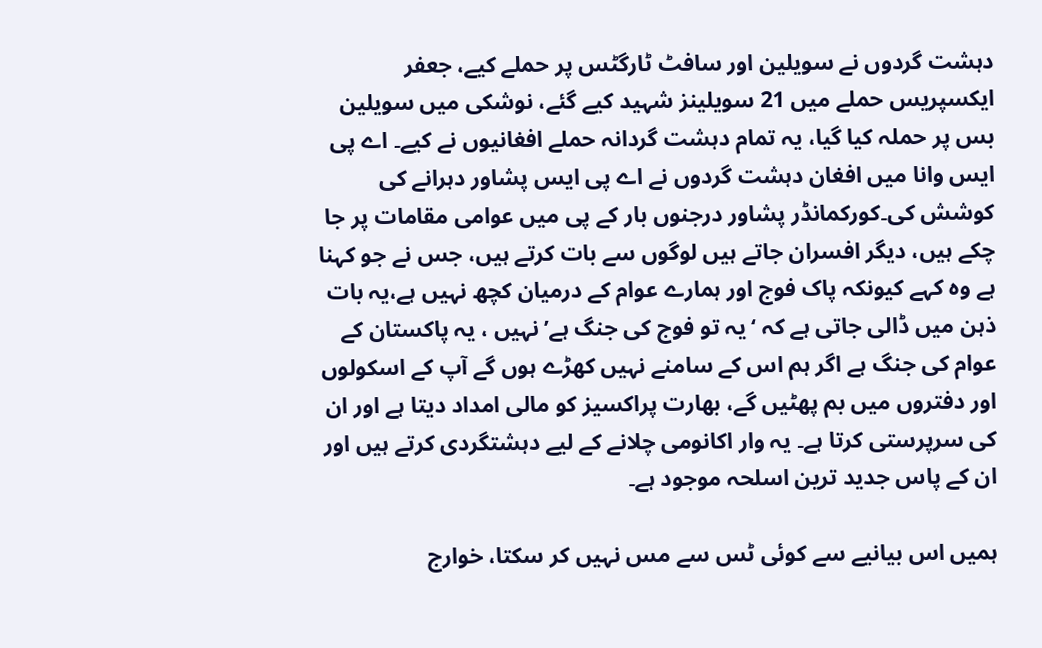دہشت گردوں نے سویلین اور سافٹ ٹارگٹس پر حملے کیے، جعفر ایکسپریس حملے میں 21 سویلینز شہید کیے گئے، نوشکی میں سویلین بس پر حملہ کیا گیا، یہ تمام دہشت گردانہ حملے افغانیوں نے کیے۔ اے پی ایس وانا میں افغان دہشت گردوں نے اے پی ایس پشاور دہرانے کی کوشش کی۔کورکمانڈر پشاور درجنوں بار کے پی میں عوامی مقامات پر جا چکے ہیں، دیگر افسران جاتے ہیں لوگوں سے بات کرتے ہیں، جس نے جو کہنا ہے وہ کہے کیونکہ پاک فوج اور ہمارے عوام کے درمیان کچھ نہیں ہے،یہ بات ذہن میں ڈالی جاتی ہے کہ ‘یہ تو فوج کی جنگ ہے’ نہیں ، یہ پاکستان کے عوام کی جنگ ہے اگر ہم اس کے سامنے نہیں کھڑے ہوں گے آپ کے اسکولوں اور دفتروں میں بم پھٹیں گے، بھارت پراکسیز کو مالی امداد دیتا ہے اور ان کی سرپرستی کرتا ہے۔ یہ وار اکانومی چلانے کے لیے دہشتگردی کرتے ہیں اور ان کے پاس جدید ترین اسلحہ موجود ہے۔

ہمیں اس بیانیے سے کوئی ٹس سے مس نہیں کر سکتا، خوارج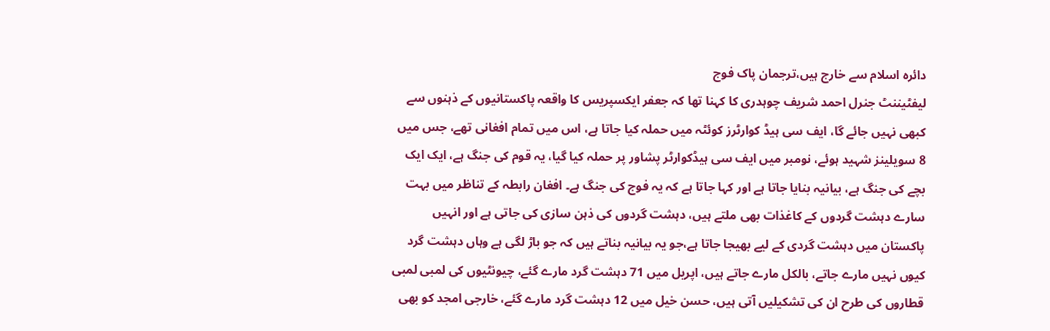دائرہ اسلام سے خارج ہیں،ترجمان پاک فوج
لیفٹیننٹ جنرل احمد شریف چوہدری کا کہنا تھا کہ جعفر ایکسپریس کا واقعہ پاکستانیوں کے ذہنوں سے کبھی نہیں جائے گا، ایف سی ہیڈ کوارٹرز کوئٹہ میں حملہ کیا جاتا ہے، اس میں تمام افغانی تھے، جس میں 8 سویلینز شہید ہوئے، نومبر میں ایف سی ہیڈکوارٹر پشاور پر حملہ کیا گیا، یہ قوم کی جنگ ہے، ایک ایک بچے کی جنگ ہے، بیانیہ بنایا جاتا ہے اور کہا جاتا ہے کہ یہ فوج کی جنگ ہے۔ افغان رابطہ کے تناظر میں بہت سارے دہشت گردوں کے کاغذات بھی ملتے ہیں، دہشت گردوں کی ذہن سازی کی جاتی ہے اور انہیں پاکستان میں دہشت گردی کے لیے بھیجا جاتا ہے،جو یہ بیانیہ بناتے ہیں کہ جو باڑ لگی ہے وہاں دہشت گرد کیوں نہیں مارے جاتے، بالکل مارے جاتے ہیں، اپریل میں 71 دہشت گرد مارے گئے، چیونٹیوں کی لمبی لمبی قطاروں کی طرح ان کی تشکیلیں آتی ہیں، حسن خیل میں 12 دہشت گرد مارے گئے، خارجی امجد کو بھی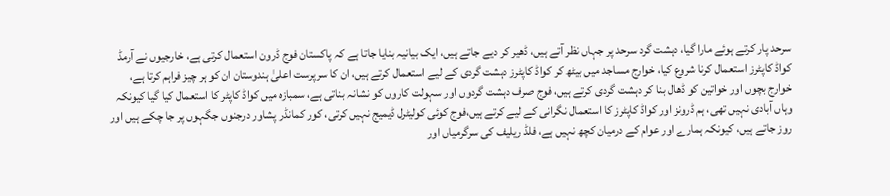سرحد پار کرتے ہوئے مارا گیا، دہشت گرد سرحد پر جہاں نظر آتے ہیں، ڈھیر کر دیے جاتے ہیں، ایک بیانیہ بنایا جاتا ہے کہ پاکستان فوج ڈرون استعمال کرتی ہے، خارجیوں نے آرمڈ کواڈ کاپٹرز استعمال کرنا شروع کیا، خوارج مساجد میں بیٹھ کر کواڈ کاپٹرز دہشت گردی کے لیے استعمال کرتے ہیں، ان کا سرپرست اعلیٰ ہندوستان ان کو ہر چیز فراہم کرتا ہے، خوارج بچوں اور خواتین کو ڈھال بنا کر دہشت گردی کرتے ہیں، فوج صرف دہشت گردوں اور سہولت کاروں کو نشانہ بناتی ہے، سمبازہ میں کواڈ کاپٹر کا استعمال کیا گیا کیونکہ وہاں آبادی نہیں تھی، ہم ڈرونز اور کواڈ کاپٹرز کا استعمال نگرانی کے لیے کرتے ہیں،فوج کوئی کولیٹرل ڈیمیج نہیں کرتی، کور کمانڈر پشاور درجنوں جگہوں پر جا چکے ہیں اور روز جاتے ہیں، کیونکہ ہمارے اور عوام کے درمیان کچھ نہیں ہے، فلڈ ریلیف کی سرگرمیاں اور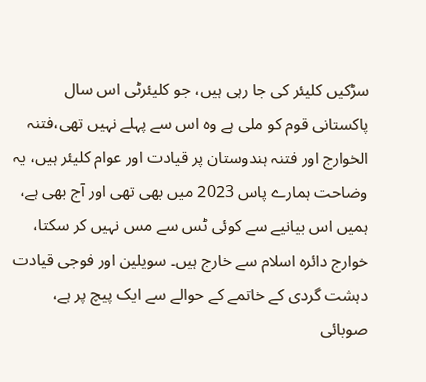سڑکیں کلیئر کی جا رہی ہیں، جو کلیئرٹی اس سال پاکستانی قوم کو ملی ہے وہ اس سے پہلے نہیں تھی،فتنہ الخوارج اور فتنہ ہندوستان پر قیادت اور عوام کلیئر ہیں، یہ وضاحت ہمارے پاس 2023 میں بھی تھی اور آج بھی ہے، ہمیں اس بیانیے سے کوئی ٹس سے مس نہیں کر سکتا، خوارج دائرہ اسلام سے خارج ہیں۔ سویلین اور فوجی قیادت دہشت گردی کے خاتمے کے حوالے سے ایک پیچ پر ہے، صوبائی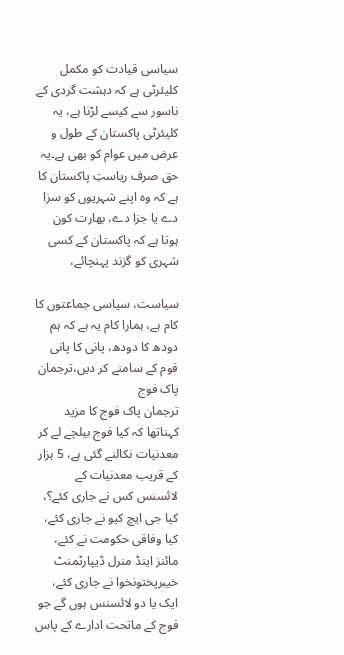سیاسی قیادت کو مکمل کلیئرٹی ہے کہ دہشت گردی کے ناسور سے کیسے لڑنا ہے، یہ کلیئرٹی پاکستان کے طول و عرض میں عوام کو بھی ہے۔یہ حق صرف ریاستِ پاکستان کا ہے کہ وہ اپنے شہریوں کو سزا دے یا جزا دے، بھارت کون ہوتا ہے کہ پاکستان کے کسی شہری کو گزند پہنچائے،

سیاست، سیاسی جماعتوں کا کام ہے، ہمارا کام یہ ہے کہ ہم دودھ کا دودھ، پانی کا پانی قوم کے سامنے کر دیں،ترجمان پاک فوج
ترجمان پاک فوج کا مزید کہناتھا کہ کیا فوج بیلچے لے کر معدنیات نکالنے گئی ہے، 5 ہزار کے قریب معدنیات کے لائسنس کس نے جاری کئے؟، کیا جی ایچ کیو نے جاری کئے، کیا وفاقی حکومت نے کئے، مائنز اینڈ منرل ڈیپارٹمنٹ خیبرپختونخوا نے جاری کئے، ایک یا دو لائسنس ہوں گے جو فوج کے ماتحت ادارے کے پاس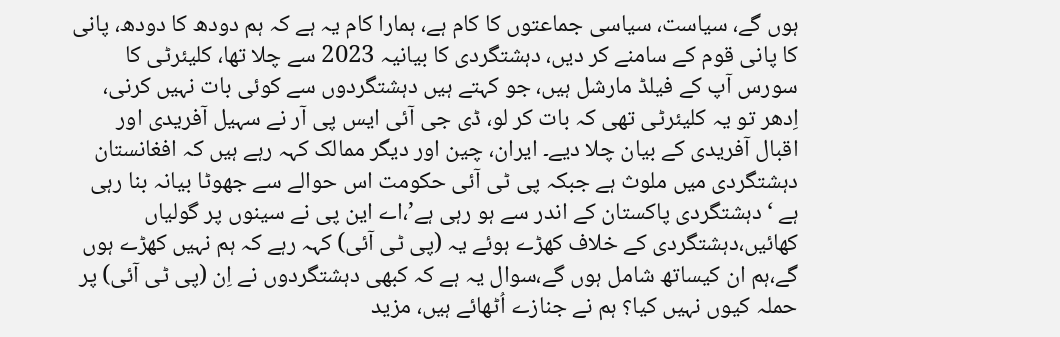ہوں گے، سیاست، سیاسی جماعتوں کا کام ہے، ہمارا کام یہ ہے کہ ہم دودھ کا دودھ، پانی کا پانی قوم کے سامنے کر دیں، دہشتگردی کا بیانیہ 2023 سے چلا تھا، کلیئرٹی کا سورس آپ کے فیلڈ مارشل ہیں، جو کہتے ہیں دہشتگردوں سے کوئی بات نہیں کرنی، اِدھر تو یہ کلیئرٹی تھی کہ بات کر لو، ڈی جی آئی ایس پی آر نے سہیل آفریدی اور اقبال آفریدی کے بیان چلا دیے۔ ایران، چین اور دیگر ممالک کہہ رہے ہیں کہ افغانستان دہشتگردی میں ملوث ہے جبکہ پی ٹی آئی حکومت اس حوالے سے جھوٹا بیانہ بنا رہی ہے ‘دہشتگردی پاکستان کے اندر سے ہو رہی ہے’،اے این پی نے سینوں پر گولیاں کھائیں،دہشتگردی کے خلاف کھڑے ہوئے یہ (پی ٹی آئی) کہہ رہے کہ ہم نہیں کھڑے ہوں گے،ہم ان کیساتھ شامل ہوں گے،سوال یہ ہے کہ کبھی دہشتگردوں نے اِن (پی ٹی آئی) پر حملہ کیوں نہیں کیا؟ ہم نے جنازے اُٹھائے ہیں، مزید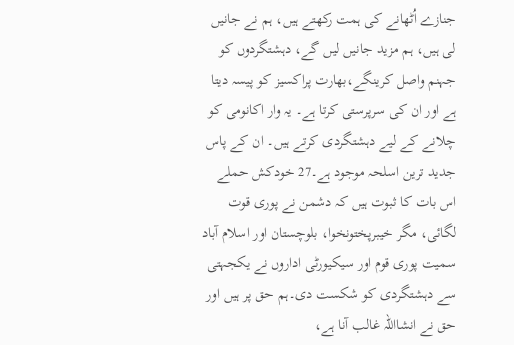جنازے اُٹھانے کی ہمت رکھتے ہیں، ہم نے جانیں لی ہیں، ہم مزید جانیں لیں گے، دہشتگردوں کو جہنم واصل کرینگے،بھارت پراکسیز کو پیسہ دیتا ہے اور ان کی سرپرستی کرتا ہے۔ یہ وار اکانومی کو چلانے کے لیے دہشتگردی کرتے ہیں۔ ان کے پاس جدید ترین اسلحہ موجود ہے۔27 خودکش حملے اس بات کا ثبوت ہیں کہ دشمن نے پوری قوت لگائی، مگر خیبرپختونخوا، بلوچستان اور اسلام آباد سمیت پوری قوم اور سیکیورٹی اداروں نے یکجہتی سے دہشتگردی کو شکست دی۔ہم حق پر ہیں اور حق نے انشااللہ غالب آنا ہے،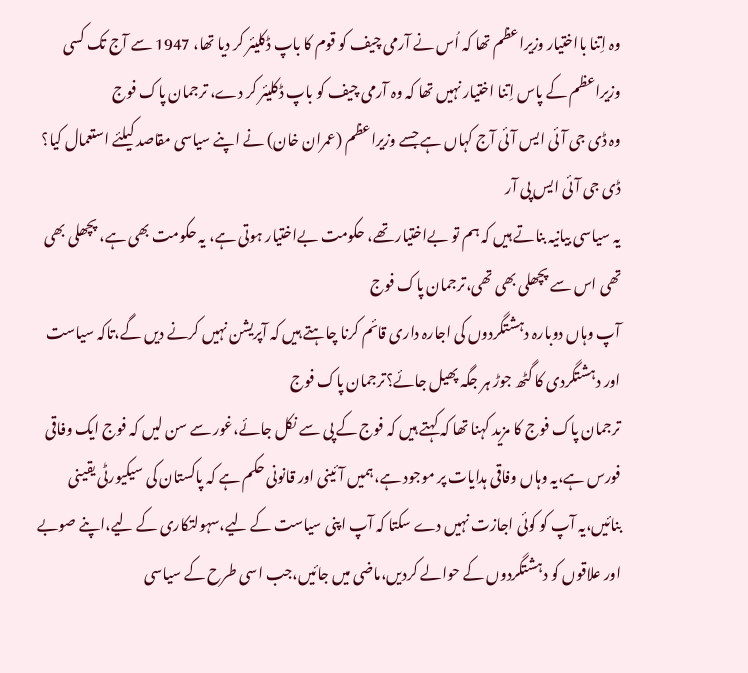وہ اِتنا بااختیار وزیراعظم تھا کہ اُس نے آرمی چیف کو قوم کا باپ ڈکلیئر کر دیا تھا، 1947 سے آج تک کسی وزیراعظم کے پاس اِتنا اختیار نہیں تھا کہ وہ آرمی چیف کو باپ ڈکلیئر کر دے، ترجمان پاک فوج
وہ ڈی جی آئی ایس آئی آج کہاں ہے جسے وزیراعظم (عمران خان) نے اپنے سیاسی مقاصد کیلئے استعمال کیا؟ ڈی جی آئی ایس پی آر
یہ سیاسی بیانیہ بناتے ہیں کہ ہم تو بےاختیار تھے، حکومت بےاختیار ہوتی ہے، یہ حکومت بھی ہے، پچھلی بھی تھی اس سے پچھلی بھی تھی،ترجمان پاک فوج
آپ وہاں دوبارہ دہشتگردوں کی اجارہ داری قائم کرنا چاہتے ہیں کہ آپریشن نہیں کرنے دیں گے،تاکہ سیاست اور دہشتگردی کا گٹھ جوڑ ہر جگہ پھیل جائے؟ترجمان پاک فوج
ترجمان پاک فوج کا مزید کہنا تھا کہ کہتے ہیں کہ فوج کے پی سے نکل جائے،غور سے سن لیں کہ فوج ایک وفاقی فورس ہے،یہ وہاں وفاقی ہدایات پر موجود ہے،ہمیں آئینی اور قانونی حکم ہے کہ پاکستان کی سیکیورٹی یقینی بنائیں،یہ آپ کو کوئی اجازت نہیں دے سکتا کہ آپ اپنی سیاست کے لیے،سہولتکاری کے لیے،اپنے صوبے اور علاقوں کو دہشتگردوں کے حوالے کردیں،ماضی میں جائیں،جب اسی طرح کے سیاسی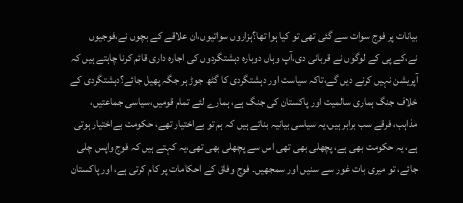بیانات پر فوج سوات سے گئی تھی تو کیا ہوا تھا؟ہزاروں سواتیوں،ان علاقے کے بچوں نے،فوجیوں نے،کے پی کے لوگوں نے قربانی دی،آپ وہاں دوبارہ دہشتگردوں کی اجارہ داری قائم کرنا چاہتے ہیں کہ آپریشن نہیں کرنے دیں گے،تاکہ سیاست اور دہشتگردی کا گٹھ جوڑ ہر جگہ پھیل جائے؟دہشتگردی کے خلاف جنگ ہماری سالمیت اور پاکستان کی جنگ ہے، ہمارے لئے تمام قومیں،سیاسی جماعتیں، مذاہب، فرقے سب برابر ہیں،یہ سیاسی بیانیہ بناتے ہیں کہ ہم تو بےاختیار تھے، حکومت بےاختیار ہوتی ہے، یہ حکومت بھی ہے، پچھلی بھی تھی اس سے پچھلی بھی تھی،یہ کہتے ہیں کہ فوج واپس چلی جائے، تو میری بات غور سے سنیں اور سمجھیں۔ فوج وفاق کے احکامات پر کام کرتی ہے، اور پاکستان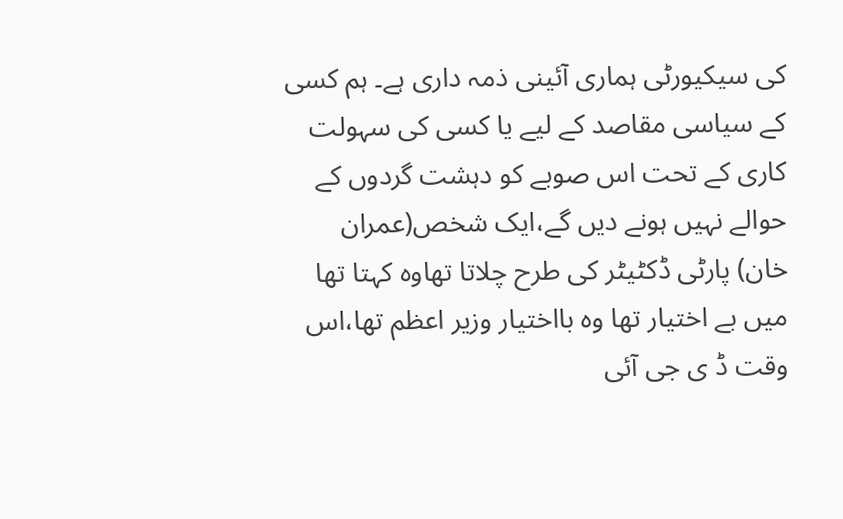کی سیکیورٹی ہماری آئینی ذمہ داری ہے۔ ہم کسی کے سیاسی مقاصد کے لیے یا کسی کی سہولت کاری کے تحت اس صوبے کو دہشت گردوں کے حوالے نہیں ہونے دیں گے،ایک شخص(عمران خان) پارٹی ڈکٹیٹر کی طرح چلاتا تھاوہ کہتا تھا میں بے اختیار تھا وہ بااختیار وزیر اعظم تھا،اس وقت ڈ ی جی آئی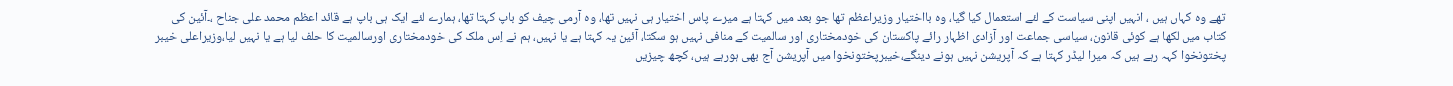تھے وہ کہاں ہیں ، انہیں اپنی سیاست کے لئے استعمال کیا گیا، وہ بااختیار وزیراعظم تھا جو بعد میں کہتا ہے میرے پاس اختیار ہی نہیں تھا، وہ آرمی چیف کو باپ کہتا تھا، ہمارے لئے ایک ہی باپ ہے قائد اعظم محمد علی جناح ،۔آئین کی کتاب میں لکھا ہے کوئی قانون، سیاسی جماعت اور آزادی اظہار رائے پاکستان کی خودمختاری اور سالمیت کے منافی نہیں ہو سکتا، آئین یہ کہتا ہے یا نہیں، ہم نے اِس ملک کی خودمختاری اورسالمیت کا حلف لیا ہے یا نہیں لیا،وزیراعلی خیبر پختونخوا کہہ رہے ہیں کہ میرا لیڈر کہتا ہے کہ آپریشن نہیں ہونے دینگے،خیبرپختونخوا میں آپریشن آج بھی ہورہے ہیں، کچھ چیزیں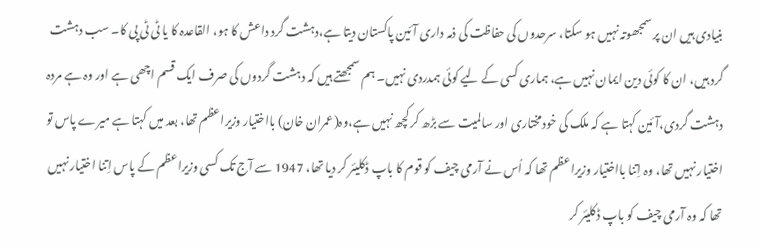بنیادی ہیں ان پر سمجھوتہ نہیں ہو سکتا، سرحدوں کی حفاظت کی ذمہ داری آئین پاکستان دیتا ہے،دہشت گرد داعش کا ہو، القاعدہ کا یا ٹی ٹی پی کا۔ سب دہشت گرد ہیں، ان کا کوئی دین ایمان نہیں ہے، ہماری کسی کے لیے کوئی ہمدردی نہیں۔ ہم سمجھتے ہیں کہ دہشت گردوں کی صرف ایک قسم اچھی ہے اور وہ ہے مردہ دہشت گردی،آئین کہتا ہے کہ ملک کی خودمختاری اور سالمیت سے بڑھ کر کچھ نہیں ہے،وہ(عمران خان) بااختیار وزیراعظم تھا، بعد میں کہتا ہے میرے پاس تو اختیار نہیں تھا، وہ اِتنا بااختیار وزیراعظم تھا کہ اُس نے آرمی چیف کو قوم کا باپ ڈکلیئر کر دیا تھا، 1947 سے آج تک کسی وزیراعظم کے پاس اِتنا اختیار نہیں تھا کہ وہ آرمی چیف کو باپ ڈکلیئر کر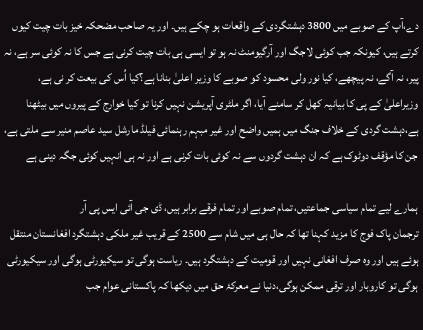دے،آپ کے صوبے میں 3800 دہشتگردی کے واقعات ہو چکے ہیں۔ اور یہ صاحب مضحکہ خیز بات چیت کیوں کرتے ہیں، کیونکہ جب کوئی لاجگ اور آرگیومنٹ نہ ہو تو ایسی ہی بات چیت کرنی ہے جس کا نہ کوئی سر ہے، نہ پیر، نہ آگے، نہ پیچھے، کیا نور ولی محسود کو صوبے کا وزیر اعلیٰ بنانا ہے؟کیا اُس کی بیعت کر نی ہے، وزیراعلیٰ کے پی کا بیانیہ کھل کر سامنے آیا، اگر ملٹری آپریشن نہیں کرنا تو کیا خوارج کے پیروں میں بیٹھنا ہے،دہشت گردی کے خلاف جنگ میں ہمیں واضح اور غیر مبہم رہنمائی فیلڈ مارشل سید عاصم منیر سے ملتی ہے، جن کا مؤقف دوٹوک ہے کہ ان دہشت گردوں سے نہ کوئی بات کرنی ہے اور نہ ہی انہیں کوئی جگہ دینی ہے

ہمارے لیے تمام سیاسی جماعتیں، تمام صوبے اور تمام فرقے برابر ہیں، ڈی جی آئی ایس پی آر
ترجمان پاک فوج کا مزید کہنا تھا کہ حال ہی میں شام سے 2500 کے قریب غیر ملکی دہشتگرد افغانستان منتقل ہوئے ہیں اور وہ صرف افغانی نہیں اور قومیت کے دہشتگرد ہیں۔ ریاست ہوگی تو سیکیورٹی ہوگی اور سیکیورٹی ہوگی تو کاروبار اور ترقی ممکن ہوگی،دنیا نے معرکۂ حق میں دیکھا کہ پاکستانی عوام جب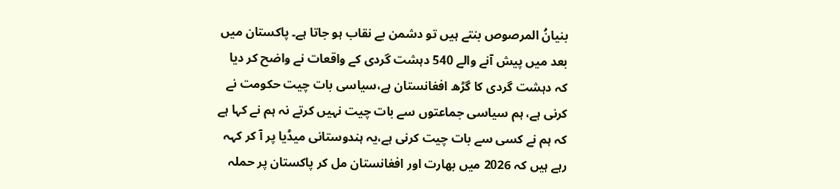بنیانُ المرصوص بنتے ہیں تو دشمن بے نقاب ہو جاتا ہے۔ پاکستان میں بعد میں پیش آنے والے 540 دہشت گردی کے واقعات نے واضح کر دیا کہ دہشت گردی کا گڑھ افغانستان ہے،سیاسی بات چیت حکومت نے کرنی ہے، ہم سیاسی جماعتوں سے بات چیت نہیں کرتے نہ ہم نے کہا ہے کہ ہم نے کسی سے بات چیت کرنی ہے،یہ ہندوستانی میڈیا پر آ کر کہہ رہے ہیں کہ 2026 میں بھارت اور افغانستان مل کر پاکستان پر حملہ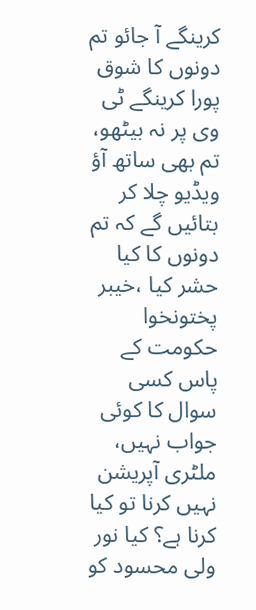کرینگے آ جائو تم دونوں کا شوق پورا کرینگے ٹی وی پر نہ بیٹھو، تم بھی ساتھ آؤ ویڈیو چلا کر بتائیں گے کہ تم دونوں کا کیا حشر کیا ،خیبر پختونخوا حکومت کے پاس کسی سوال کا کوئی جواب نہیں، ملٹری آپریشن نہیں کرنا تو کیا کرنا ہے؟ کیا نور ولی محسود کو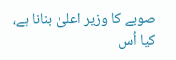صوبے کا وزیر اعلیٰ بنانا ہے، کیا اُس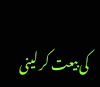کی بیعت کر لینی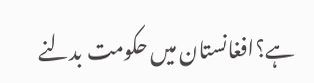ہے؟افغانستان میں حکومت بدلنے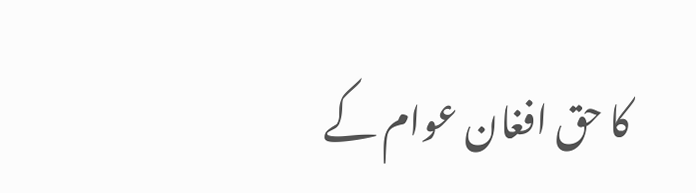کا حق افغان عوام کے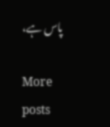پاس ہے،

More posts